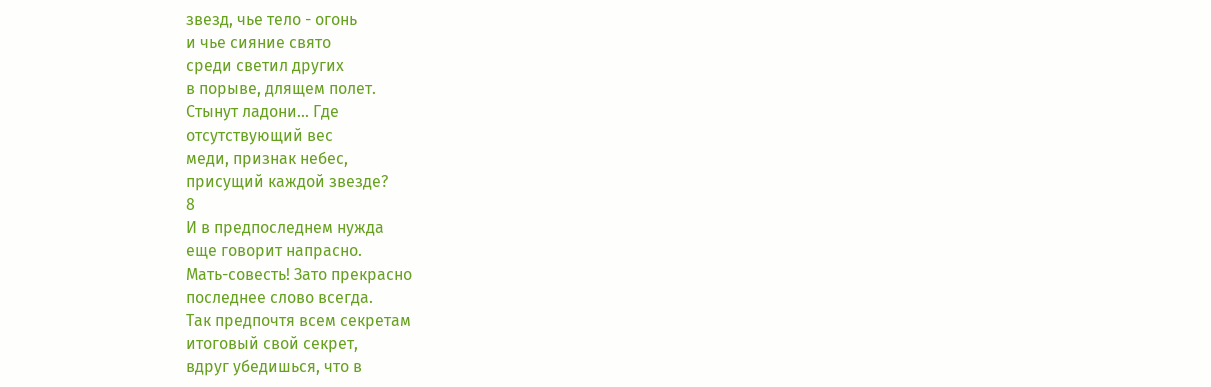звезд, чье тело - огонь
и чье сияние свято
среди светил других
в порыве, длящем полет.
Стынут ладони... Где
отсутствующий вес
меди, признак небес,
присущий каждой звезде?
8
И в предпоследнем нужда
еще говорит напрасно.
Мать-совесть! Зато прекрасно
последнее слово всегда.
Так предпочтя всем секретам
итоговый свой секрет,
вдруг убедишься, что в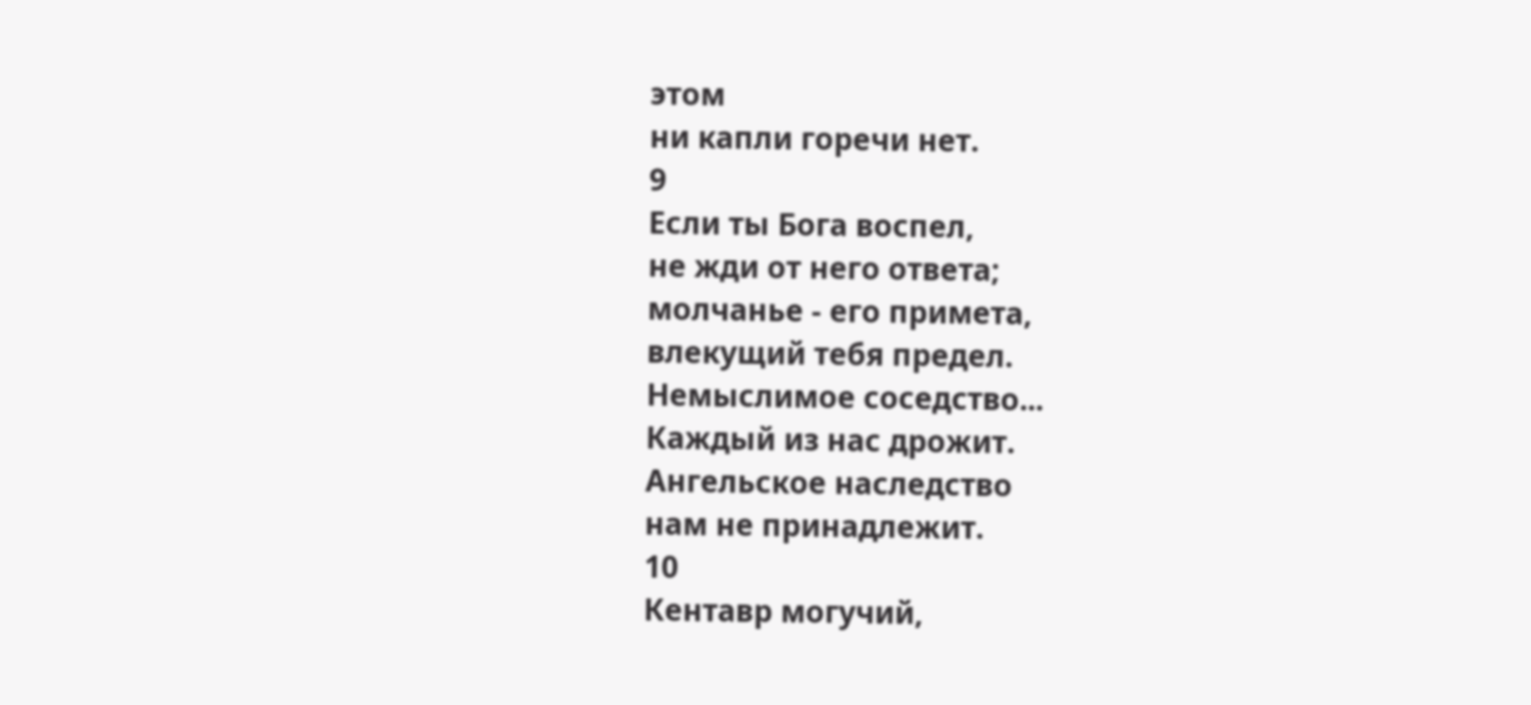этом
ни капли горечи нет.
9
Если ты Бога воспел,
не жди от него ответа;
молчанье - его примета,
влекущий тебя предел.
Немыслимое соседство...
Каждый из нас дрожит.
Ангельское наследство
нам не принадлежит.
10
Кентавр могучий,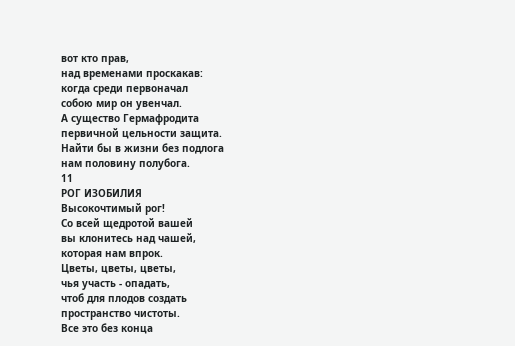вот кто прав,
над временами проскакав:
когда среди первоначал
собою мир он увенчал.
А существо Гермафродита
первичной цельности защита.
Найти бы в жизни без подлога
нам половину полубога.
11
РОГ ИЗОБИЛИЯ
Высокочтимый рог!
Со всей щедротой вашей
вы клонитесь над чашей,
которая нам впрок.
Цветы, цветы, цветы,
чья участь - опадать,
чтоб для плодов создать
пространство чистоты.
Все это без конца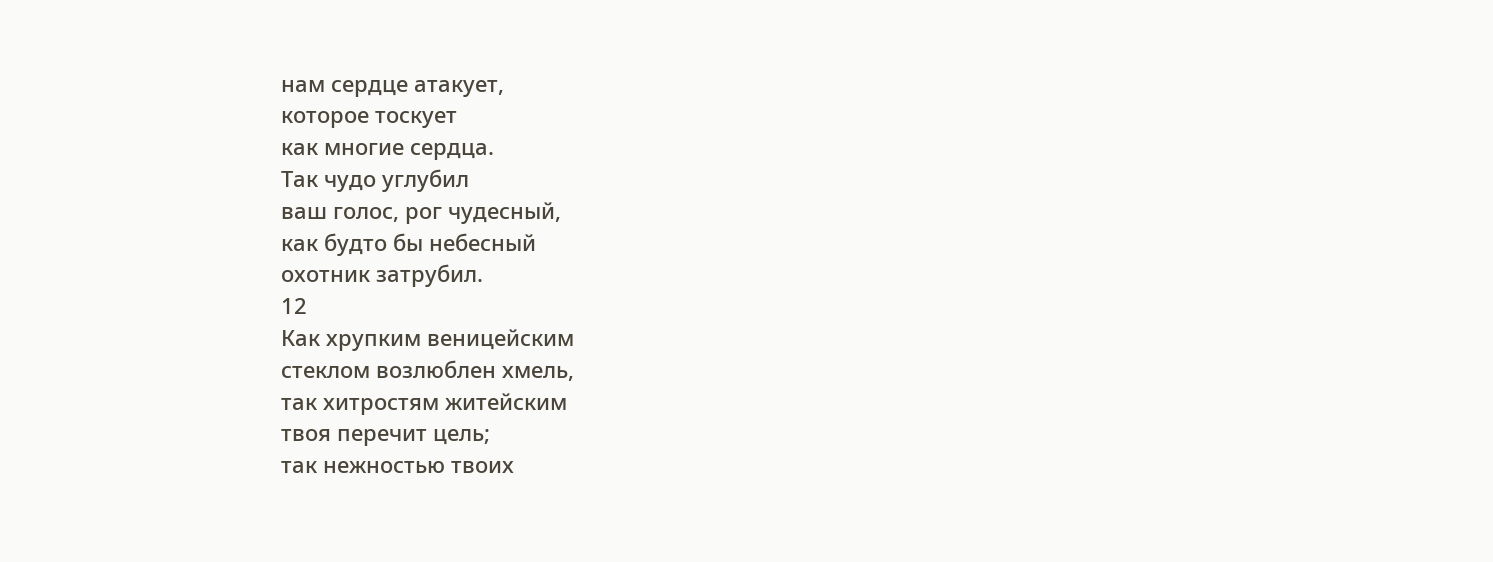нам сердце атакует,
которое тоскует
как многие сердца.
Так чудо углубил
ваш голос, рог чудесный,
как будто бы небесный
охотник затрубил.
12
Как хрупким веницейским
стеклом возлюблен хмель,
так хитростям житейским
твоя перечит цель;
так нежностью твоих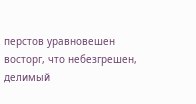перстов уравновешен
восторг, что небезгрешен,
делимый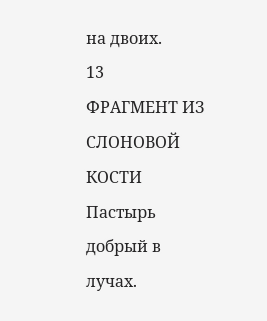на двоих.
13
ФРАГМЕНТ ИЗ СЛОНОВОЙ КОСТИ
Пастырь добрый в лучах.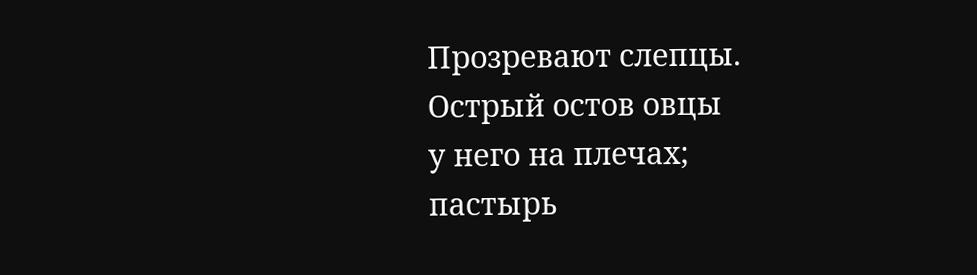Прозревают слепцы.
Острый остов овцы
у него на плечах;
пастырь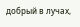добрый в лучах,